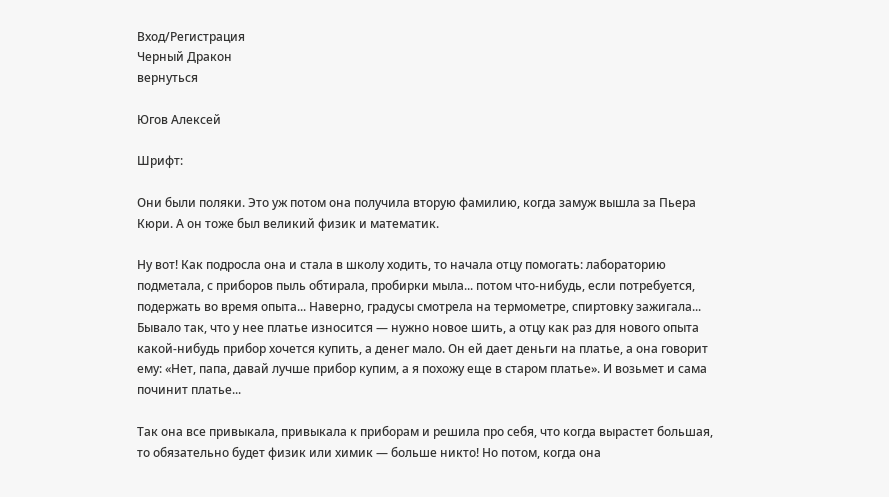Вход/Регистрация
Черный Дракон
вернуться

Югов Алексей

Шрифт:

Они были поляки. Это уж потом она получила вторую фамилию, когда замуж вышла за Пьера Кюри. А он тоже был великий физик и математик.

Ну вот! Как подросла она и стала в школу ходить, то начала отцу помогать: лабораторию подметала, с приборов пыль обтирала, пробирки мыла... потом что-нибудь, если потребуется, подержать во время опыта... Наверно, градусы смотрела на термометре, спиртовку зажигала... Бывало так, что у нее платье износится — нужно новое шить, а отцу как раз для нового опыта какой-нибудь прибор хочется купить, а денег мало. Он ей дает деньги на платье, а она говорит ему: «Нет, папа, давай лучше прибор купим, а я похожу еще в старом платье». И возьмет и сама починит платье...

Так она все привыкала, привыкала к приборам и решила про себя, что когда вырастет большая, то обязательно будет физик или химик — больше никто! Но потом, когда она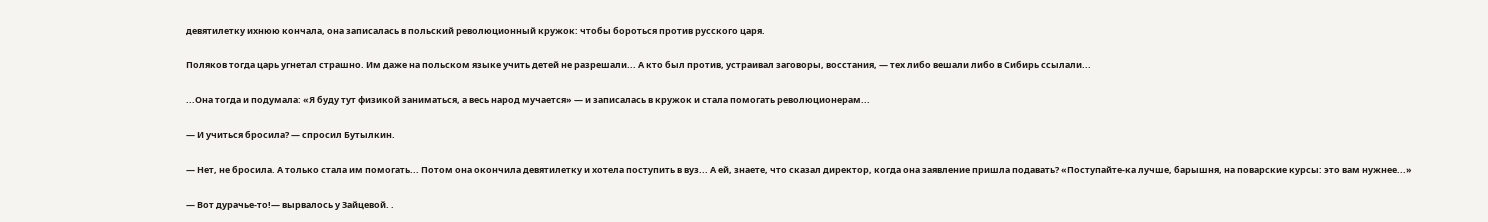девятилетку ихнюю кончала, она записалась в польский революционный кружок: чтобы бороться против русского царя.

Поляков тогда царь угнетал страшно. Им даже на польском языке учить детей не разрешали... А кто был против, устраивал заговоры, восстания, — тех либо вешали либо в Сибирь ссылали...

...Она тогда и подумала: «Я буду тут физикой заниматься, а весь народ мучается» — и записалась в кружок и стала помогать революционерам...

— И учиться бросила? — спросил Бутылкин.

— Нет, не бросила. А только стала им помогать... Потом она окончила девятилетку и хотела поступить в вуз... А ей, знаете, что сказал директор, когда она заявление пришла подавать? «Поступайте-ка лучше, барышня, на поварские курсы: это вам нужнее...»

— Вот дурачье-то!— вырвалось у Зайцевой. .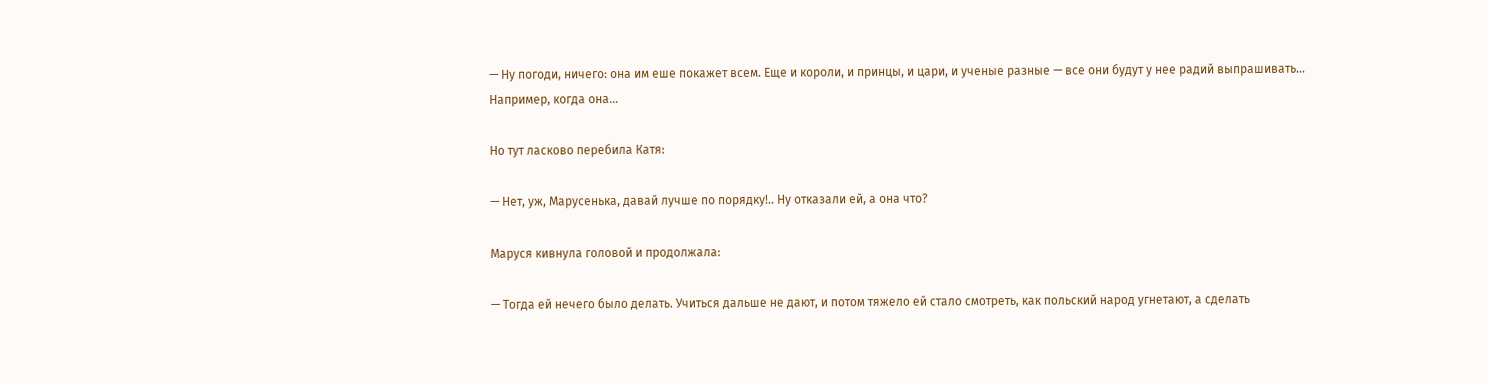— Ну погоди, ничего: она им еше покажет всем. Еще и короли, и принцы, и цари, и ученые разные — все они будут у нее радий выпрашивать... Например, когда она...

Но тут ласково перебила Катя:

— Нет, уж, Марусенька, давай лучше по порядку!.. Ну отказали ей, а она что?

Маруся кивнула головой и продолжала:

— Тогда ей нечего было делать. Учиться дальше не дают, и потом тяжело ей стало смотреть, как польский народ угнетают, а сделать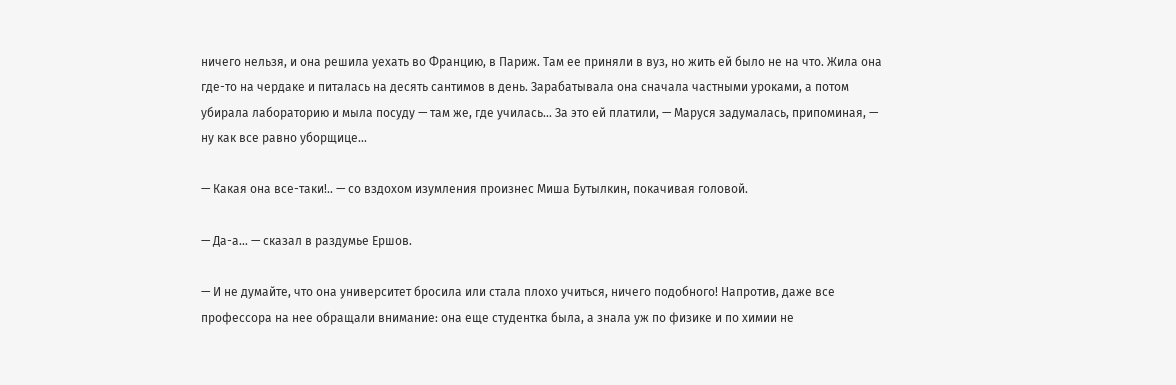ничего нельзя, и она решила уехать во Францию, в Париж. Там ее приняли в вуз, но жить ей было не на что. Жила она где-то на чердаке и питалась на десять сантимов в день. Зарабатывала она сначала частными уроками, а потом убирала лабораторию и мыла посуду — там же, где училась... За это ей платили, — Маруся задумалась, припоминая, — ну как все равно уборщице...

— Какая она все-таки!.. — со вздохом изумления произнес Миша Бутылкин, покачивая головой.

— Да-а... — сказал в раздумье Ершов.

— И не думайте, что она университет бросила или стала плохо учиться, ничего подобного! Напротив, даже все профессора на нее обращали внимание: она еще студентка была, а знала уж по физике и по химии не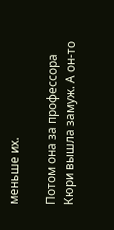меньше их.

Потом она за профессора Кюри вышла замуж. А он-то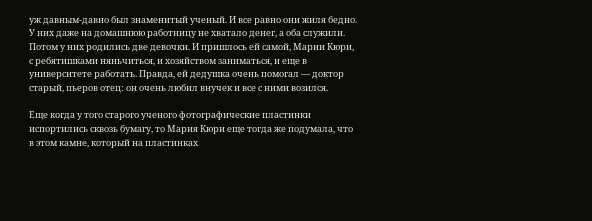уж давным-давно был знаменитый ученый. И все равно они жиля бедно. У них даже на домашнюю работницу не хватало денег, а оба служили. Потом у них родились две девочки. И пришлось ей самой, Марии Кюри, с ребятишками няньчиться, и хозяйством заниматься, и еще в университете работать. Правда, ей дедушка очень помогал — доктор старый, пьеров отец: он очень любил внучек и все с ними возился.

Еще когда у того старого ученого фотографические пластинки испортились сквозь бумагу, то Мария Кюри еще тогда же подумала, что в этом камне, который на пластинках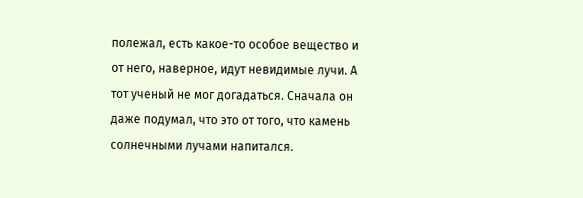полежал, есть какое-то особое вещество и от него, наверное, идут невидимые лучи. А тот ученый не мог догадаться. Сначала он даже подумал, что это от того, что камень солнечными лучами напитался.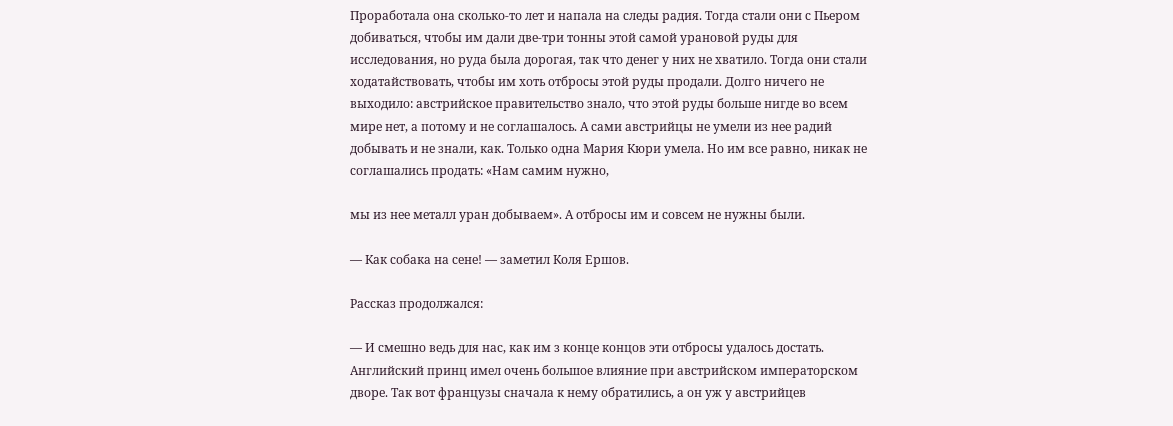Проработала она сколько-то лет и напала на следы радия. Тогда стали они с Пьером добиваться, чтобы им дали две-три тонны этой самой урановой руды для исследования, но руда была дорогая, так что денег у них не хватило. Тогда они стали ходатайствовать, чтобы им хоть отбросы этой руды продали. Долго ничего не выходило: австрийское правительство знало, что этой руды больше нигде во всем мире нет, а потому и не соглашалось. А сами австрийцы не умели из нее радий добывать и не знали, как. Только одна Мария Кюри умела. Но им все равно, никак не соглашались продать: «Нам самим нужно,

мы из нее металл уран добываем». А отбросы им и совсем не нужны были.

— Как собака на сене! — заметил Коля Ершов.

Рассказ продолжался:

— И смешно ведь для нас, как им з конце концов эти отбросы удалось достать. Английский принц имел очень большое влияние при австрийском императорском дворе. Так вот французы сначала к нему обратились, а он уж у австрийцев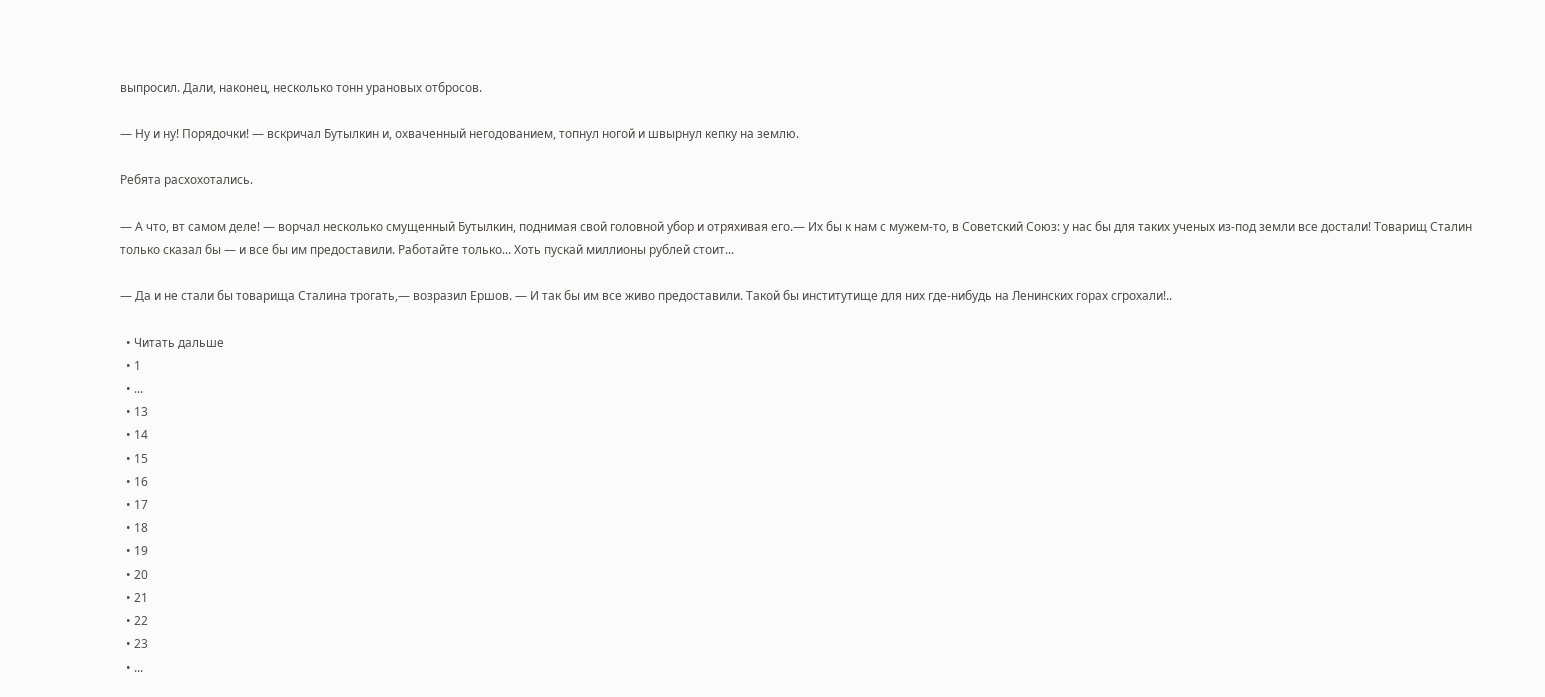выпросил. Дали, наконец, несколько тонн урановых отбросов.

— Ну и ну! Порядочки! — вскричал Бутылкин и, охваченный негодованием, топнул ногой и швырнул кепку на землю.

Ребята расхохотались.

— А что, вт самом деле! — ворчал несколько смущенный Бутылкин, поднимая свой головной убор и отряхивая его.— Их бы к нам с мужем-то, в Советский Союз: у нас бы для таких ученых из-под земли все достали! Товарищ Сталин только сказал бы — и все бы им предоставили. Работайте только... Хоть пускай миллионы рублей стоит...

— Да и не стали бы товарища Сталина трогать,— возразил Ершов. — И так бы им все живо предоставили. Такой бы институтище для них где-нибудь на Ленинских горах сгрохали!..

  • Читать дальше
  • 1
  • ...
  • 13
  • 14
  • 15
  • 16
  • 17
  • 18
  • 19
  • 20
  • 21
  • 22
  • 23
  • ...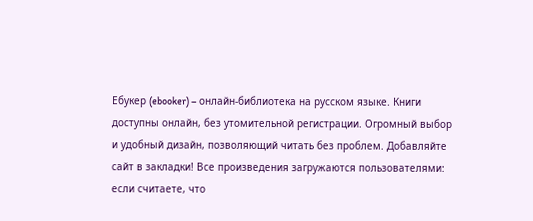Ебукер (ebooker) – онлайн-библиотека на русском языке. Книги доступны онлайн, без утомительной регистрации. Огромный выбор и удобный дизайн, позволяющий читать без проблем. Добавляйте сайт в закладки! Все произведения загружаются пользователями: если считаете, что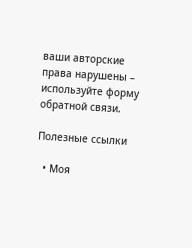ваши авторские права нарушены – используйте форму обратной связи.

Полезные ссылки

  • Моя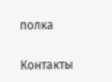полка

Контакты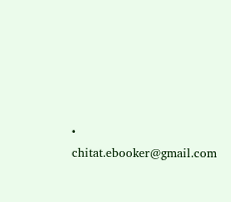• chitat.ebooker@gmail.com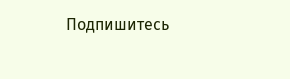Подпишитесь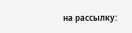на рассылку: